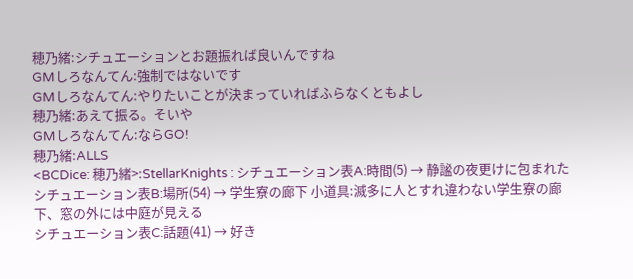穂乃緒:シチュエーションとお題振れば良いんですね
GMしろなんてん:強制ではないです
GMしろなんてん:やりたいことが決まっていればふらなくともよし
穂乃緒:あえて振る。そいや
GMしろなんてん:ならGO!
穂乃緒:ALLS
<BCDice: 穂乃緒>:StellarKnights : シチュエーション表A:時間(5) → 静謐の夜更けに包まれた
シチュエーション表B:場所(54) → 学生寮の廊下 小道具:滅多に人とすれ違わない学生寮の廊下、窓の外には中庭が見える
シチュエーション表C:話題(41) → 好き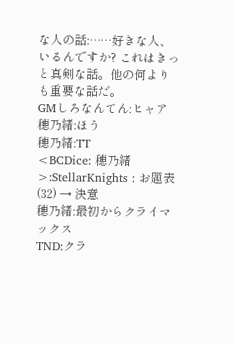な人の話:……好きな人、いるんですか? これはきっと真剣な話。他の何よりも重要な話だ。
GMしろなんてん:ヒャア
穂乃緒:ほう
穂乃緒:TT
<BCDice: 穂乃緒>:StellarKnights : お題表(32) → 決意
穂乃緒:最初からクライマックス
TND:クラ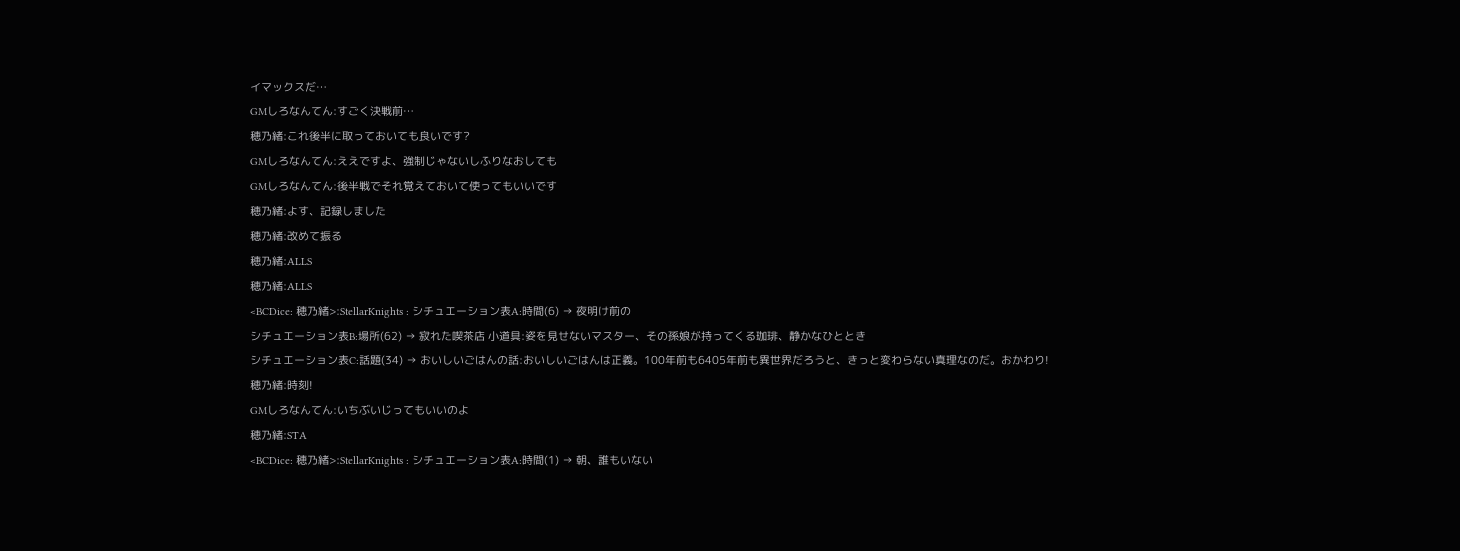イマックスだ…
GMしろなんてん:すごく決戦前…
穂乃緒:これ後半に取っておいても良いです?
GMしろなんてん:ええですよ、強制じゃないしふりなおしても
GMしろなんてん:後半戦でそれ覚えておいて使ってもいいです
穂乃緒:よす、記録しました
穂乃緒:改めて振る
穂乃緒:ALLS
穂乃緒:ALLS
<BCDice: 穂乃緒>:StellarKnights : シチュエーション表A:時間(6) → 夜明け前の
シチュエーション表B:場所(62) → 寂れた喫茶店 小道具:姿を見せないマスター、その孫娘が持ってくる珈琲、静かなひととき
シチュエーション表C:話題(34) → おいしいごはんの話:おいしいごはんは正義。100年前も6405年前も異世界だろうと、きっと変わらない真理なのだ。おかわり!
穂乃緒:時刻!
GMしろなんてん:いちぶいじってもいいのよ
穂乃緒:STA
<BCDice: 穂乃緒>:StellarKnights : シチュエーション表A:時間(1) → 朝、誰もいない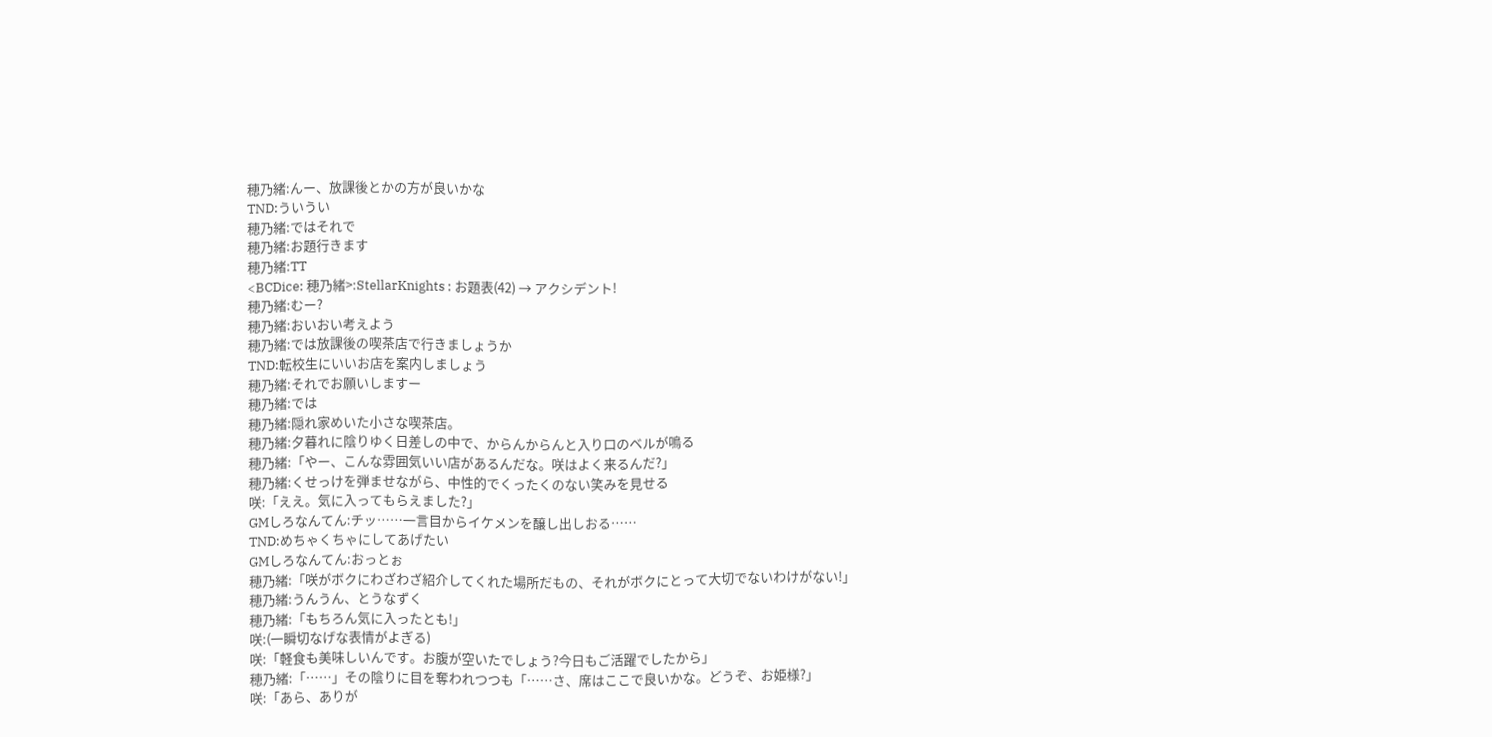穂乃緒:んー、放課後とかの方が良いかな
TND:ういうい
穂乃緒:ではそれで
穂乃緒:お題行きます
穂乃緒:TT
<BCDice: 穂乃緒>:StellarKnights : お題表(42) → アクシデント!
穂乃緒:むー?
穂乃緒:おいおい考えよう
穂乃緒:では放課後の喫茶店で行きましょうか
TND:転校生にいいお店を案内しましょう
穂乃緒:それでお願いしますー
穂乃緒:では
穂乃緒:隠れ家めいた小さな喫茶店。
穂乃緒:夕暮れに陰りゆく日差しの中で、からんからんと入り口のベルが鳴る
穂乃緒:「やー、こんな雰囲気いい店があるんだな。咲はよく来るんだ?」
穂乃緒:くせっけを弾ませながら、中性的でくったくのない笑みを見せる
咲:「ええ。気に入ってもらえました?」
GMしろなんてん:チッ……一言目からイケメンを醸し出しおる……
TND:めちゃくちゃにしてあげたい
GMしろなんてん:おっとぉ
穂乃緒:「咲がボクにわざわざ紹介してくれた場所だもの、それがボクにとって大切でないわけがない!」
穂乃緒:うんうん、とうなずく
穂乃緒:「もちろん気に入ったとも!」
咲:(一瞬切なげな表情がよぎる)
咲:「軽食も美味しいんです。お腹が空いたでしょう?今日もご活躍でしたから」
穂乃緒:「……」その陰りに目を奪われつつも「……さ、席はここで良いかな。どうぞ、お姫様?」
咲:「あら、ありが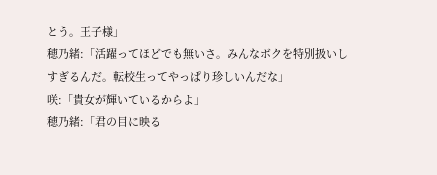とう。王子様」
穂乃緒:「活躍ってほどでも無いさ。みんなボクを特別扱いしすぎるんだ。転校生ってやっぱり珍しいんだな」
咲:「貴女が輝いているからよ」
穂乃緒:「君の目に映る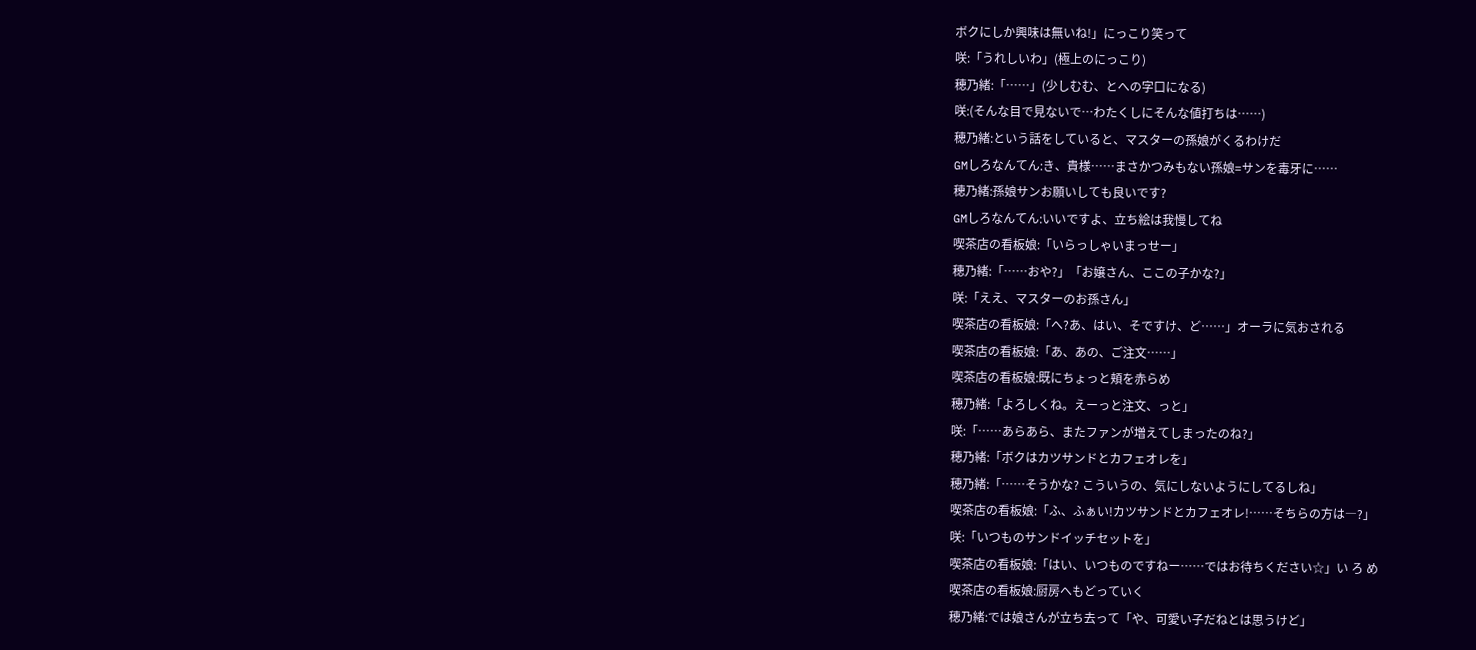ボクにしか興味は無いね!」にっこり笑って
咲:「うれしいわ」(極上のにっこり)
穂乃緒:「……」(少しむむ、とへの字口になる)
咲:(そんな目で見ないで…わたくしにそんな値打ちは……)
穂乃緒:という話をしていると、マスターの孫娘がくるわけだ
GMしろなんてん:き、貴様……まさかつみもない孫娘=サンを毒牙に……
穂乃緒:孫娘サンお願いしても良いです?
GMしろなんてん:いいですよ、立ち絵は我慢してね
喫茶店の看板娘:「いらっしゃいまっせー」
穂乃緒:「……おや?」「お嬢さん、ここの子かな?」
咲:「ええ、マスターのお孫さん」
喫茶店の看板娘:「へ?あ、はい、そですけ、ど……」オーラに気おされる
喫茶店の看板娘:「あ、あの、ご注文……」
喫茶店の看板娘:既にちょっと頬を赤らめ
穂乃緒:「よろしくね。えーっと注文、っと」
咲:「……あらあら、またファンが増えてしまったのね?」
穂乃緒:「ボクはカツサンドとカフェオレを」
穂乃緒:「……そうかな? こういうの、気にしないようにしてるしね」
喫茶店の看板娘:「ふ、ふぁい!カツサンドとカフェオレ!……そちらの方は―?」
咲:「いつものサンドイッチセットを」
喫茶店の看板娘:「はい、いつものですねー……ではお待ちください☆」い ろ め
喫茶店の看板娘:厨房へもどっていく
穂乃緒:では娘さんが立ち去って「や、可愛い子だねとは思うけど」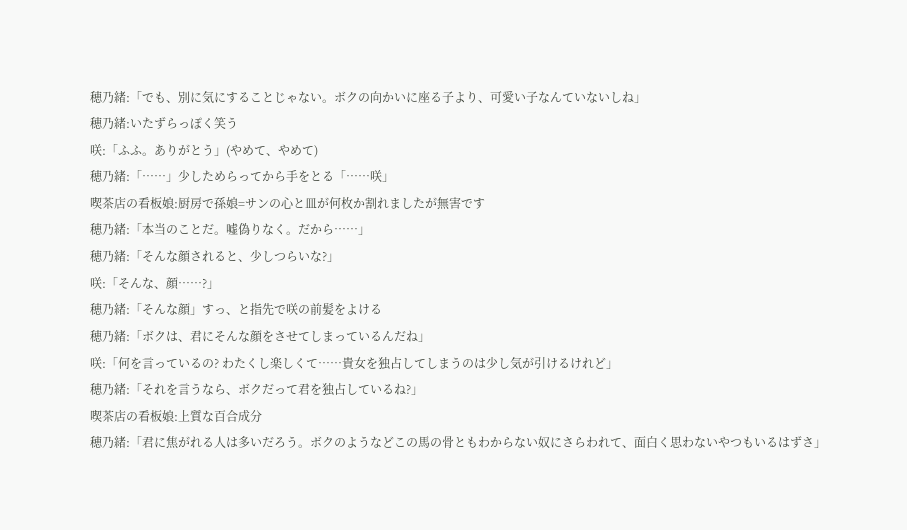穂乃緒:「でも、別に気にすることじゃない。ボクの向かいに座る子より、可愛い子なんていないしね」
穂乃緒:いたずらっぽく笑う
咲:「ふふ。ありがとう」(やめて、やめて)
穂乃緒:「……」少しためらってから手をとる「……咲」
喫茶店の看板娘:厨房で孫娘=サンの心と皿が何枚か割れましたが無害です
穂乃緒:「本当のことだ。嘘偽りなく。だから……」
穂乃緒:「そんな顔されると、少しつらいな?」
咲:「そんな、顔……?」
穂乃緒:「そんな顔」すっ、と指先で咲の前髪をよける
穂乃緒:「ボクは、君にそんな顔をさせてしまっているんだね」
咲:「何を言っているの? わたくし楽しくて……貴女を独占してしまうのは少し気が引けるけれど」
穂乃緒:「それを言うなら、ボクだって君を独占しているね?」
喫茶店の看板娘:上質な百合成分
穂乃緒:「君に焦がれる人は多いだろう。ボクのようなどこの馬の骨ともわからない奴にさらわれて、面白く思わないやつもいるはずさ」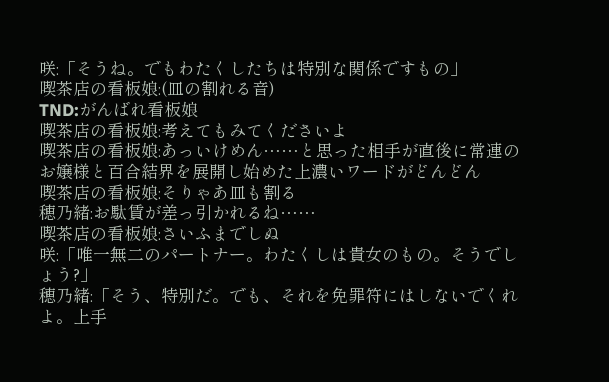咲:「そうね。でもわたくしたちは特別な関係ですもの」
喫茶店の看板娘:(皿の割れる音)
TND:がんばれ看板娘
喫茶店の看板娘:考えてもみてくださいよ
喫茶店の看板娘:あっいけめん……と思った相手が直後に常連のお嬢様と百合結界を展開し始めた上濃いワードがどんどん
喫茶店の看板娘:そりゃあ皿も割る
穂乃緒:お駄賃が差っ引かれるね……
喫茶店の看板娘:さいふまでしぬ
咲:「唯一無二のパートナー。わたくしは貴女のもの。そうでしょう?」
穂乃緒:「そう、特別だ。でも、それを免罪符にはしないでくれよ。上手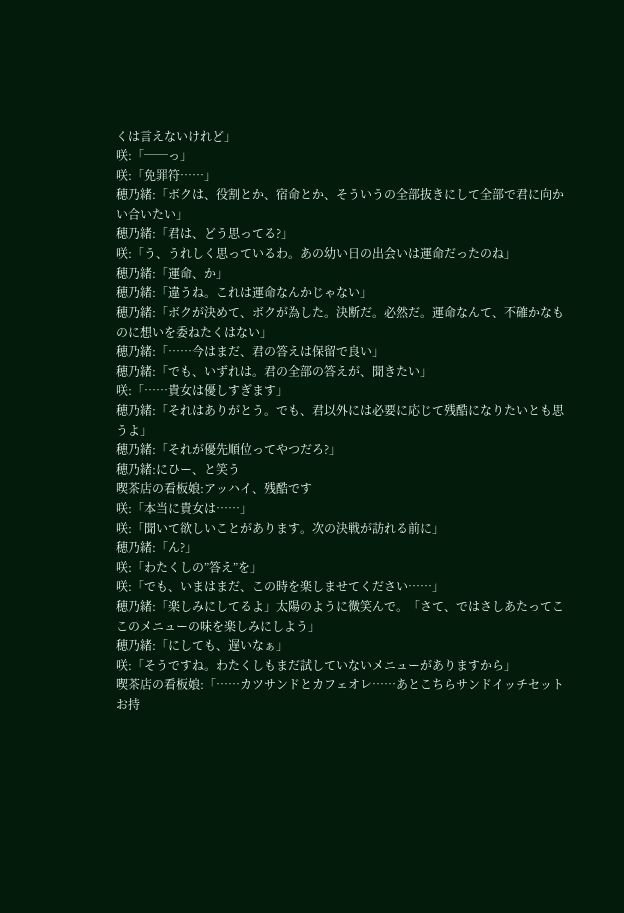くは言えないけれど」
咲:「──っ」
咲:「免罪符……」
穂乃緒:「ボクは、役割とか、宿命とか、そういうの全部抜きにして全部で君に向かい合いたい」
穂乃緒:「君は、どう思ってる?」
咲:「う、うれしく思っているわ。あの幼い日の出会いは運命だったのね」
穂乃緒:「運命、か」
穂乃緒:「違うね。これは運命なんかじゃない」
穂乃緒:「ボクが決めて、ボクが為した。決断だ。必然だ。運命なんて、不確かなものに想いを委ねたくはない」
穂乃緒:「……今はまだ、君の答えは保留で良い」
穂乃緒:「でも、いずれは。君の全部の答えが、聞きたい」
咲:「……貴女は優しすぎます」
穂乃緒:「それはありがとう。でも、君以外には必要に応じて残酷になりたいとも思うよ」
穂乃緒:「それが優先順位ってやつだろ?」
穂乃緒:にひー、と笑う
喫茶店の看板娘:アッハイ、残酷です
咲:「本当に貴女は……」
咲:「聞いて欲しいことがあります。次の決戦が訪れる前に」
穂乃緒:「ん?」
咲:「わたくしの”答え”を」
咲:「でも、いまはまだ、この時を楽しませてください……」
穂乃緒:「楽しみにしてるよ」太陽のように微笑んで。「さて、ではさしあたってここのメニューの味を楽しみにしよう」
穂乃緒:「にしても、遅いなぁ」
咲:「そうですね。わたくしもまだ試していないメニューがありますから」
喫茶店の看板娘:「……カツサンドとカフェオレ……あとこちらサンドイッチセットお持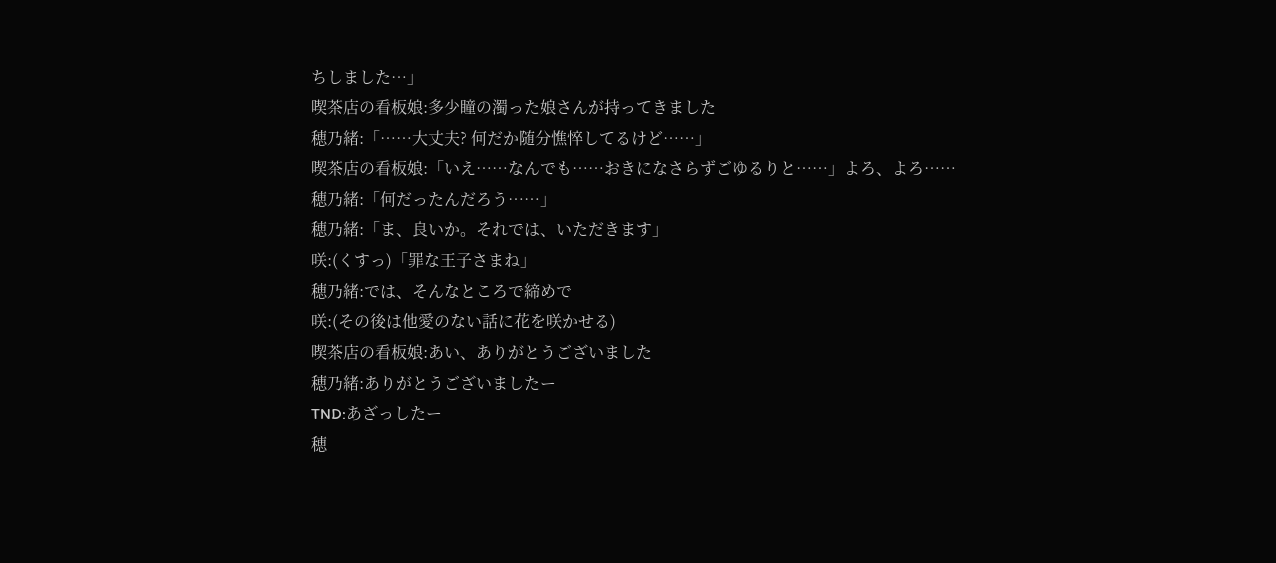ちしました…」
喫茶店の看板娘:多少瞳の濁った娘さんが持ってきました
穂乃緒:「……大丈夫? 何だか随分憔悴してるけど……」
喫茶店の看板娘:「いえ……なんでも……おきになさらずごゆるりと……」よろ、よろ……
穂乃緒:「何だったんだろう……」
穂乃緒:「ま、良いか。それでは、いただきます」
咲:(くすっ)「罪な王子さまね」
穂乃緒:では、そんなところで締めで
咲:(その後は他愛のない話に花を咲かせる)
喫茶店の看板娘:あい、ありがとうございました
穂乃緒:ありがとうございましたー
TND:あざっしたー
穂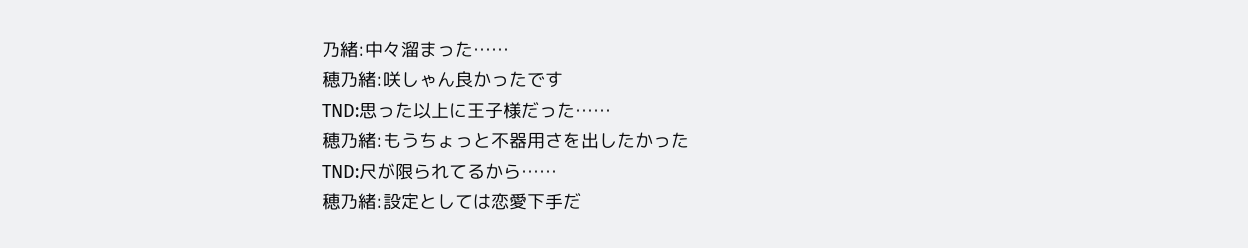乃緒:中々溜まった……
穂乃緒:咲しゃん良かったです
TND:思った以上に王子様だった……
穂乃緒:もうちょっと不器用さを出したかった
TND:尺が限られてるから……
穂乃緒:設定としては恋愛下手だ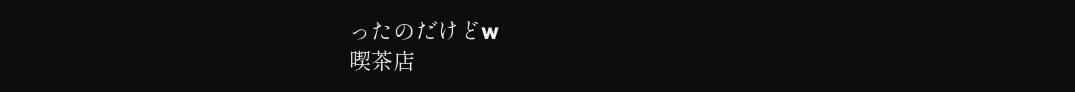ったのだけどw
喫茶店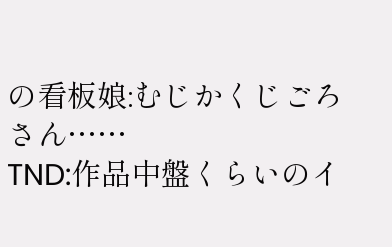の看板娘:むじかくじごろさん……
TND:作品中盤くらいのイ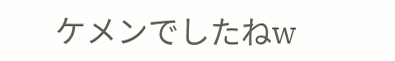ケメンでしたねw